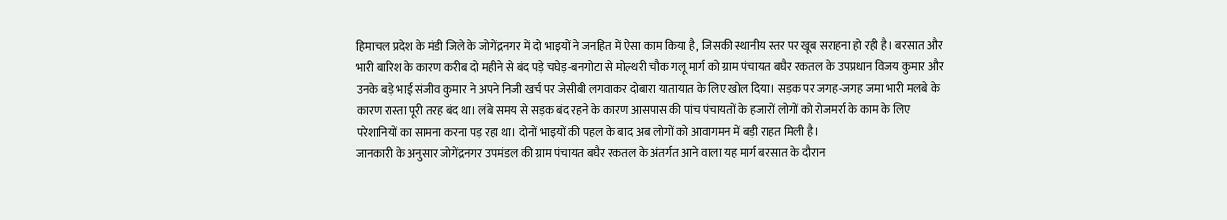हिमाचल प्रदेश के मंडी जिले के जोगेंद्रनगर में दो भाइयों ने जनहित में ऐसा काम किया है, जिसकी स्थानीय स्तर पर खूब सराहना हो रही है। बरसात और भारी बारिश के कारण करीब दो महीने से बंद पड़े चघेड़-बनगोटा से मोल्थरी चौक गलू मार्ग को ग्राम पंचायत बघैर रकतल के उपप्रधान विजय कुमार और उनके बड़े भाई संजीव कुमार ने अपने निजी खर्च पर जेसीबी लगवाकर दोबारा यातायात के लिए खोल दिया। सड़क पर जगह-जगह जमा भारी मलबे के कारण रास्ता पूरी तरह बंद था। लंबे समय से सड़क बंद रहने के कारण आसपास की पांच पंचायतों के हजारों लोगों को रोजमर्रा के काम के लिए परेशानियों का सामना करना पड़ रहा था। दोनों भाइयों की पहल के बाद अब लोगों को आवागमन में बड़ी राहत मिली है।
जानकारी के अनुसार जोगेंद्रनगर उपमंडल की ग्राम पंचायत बघैर रकतल के अंतर्गत आने वाला यह मार्ग बरसात के दौरान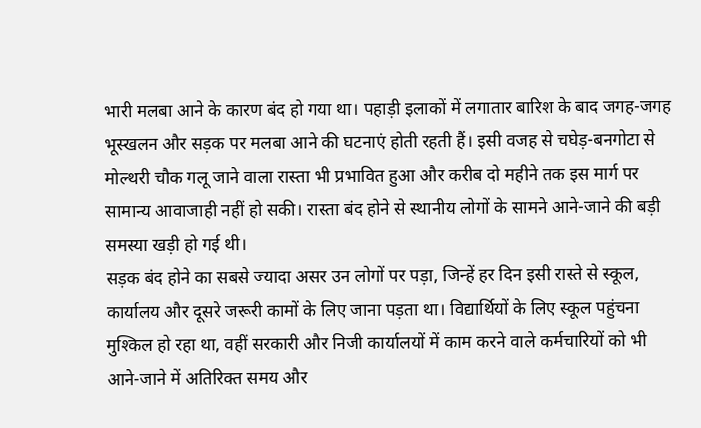भारी मलबा आने के कारण बंद हो गया था। पहाड़ी इलाकों में लगातार बारिश के बाद जगह-जगह भूस्खलन और सड़क पर मलबा आने की घटनाएं होती रहती हैं। इसी वजह से चघेड़-बनगोटा से मोल्थरी चौक गलू जाने वाला रास्ता भी प्रभावित हुआ और करीब दो महीने तक इस मार्ग पर सामान्य आवाजाही नहीं हो सकी। रास्ता बंद होने से स्थानीय लोगों के सामने आने-जाने की बड़ी समस्या खड़ी हो गई थी।
सड़क बंद होने का सबसे ज्यादा असर उन लोगों पर पड़ा, जिन्हें हर दिन इसी रास्ते से स्कूल, कार्यालय और दूसरे जरूरी कामों के लिए जाना पड़ता था। विद्यार्थियों के लिए स्कूल पहुंचना मुश्किल हो रहा था, वहीं सरकारी और निजी कार्यालयों में काम करने वाले कर्मचारियों को भी आने-जाने में अतिरिक्त समय और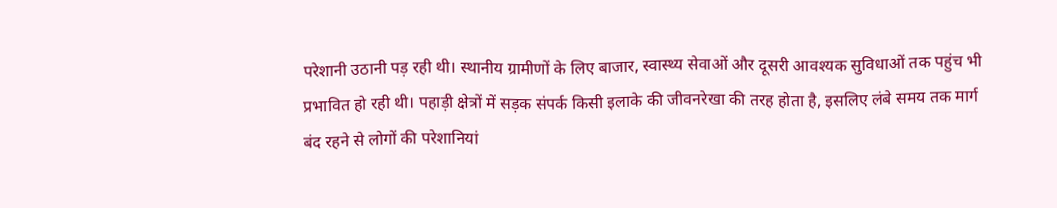परेशानी उठानी पड़ रही थी। स्थानीय ग्रामीणों के लिए बाजार, स्वास्थ्य सेवाओं और दूसरी आवश्यक सुविधाओं तक पहुंच भी प्रभावित हो रही थी। पहाड़ी क्षेत्रों में सड़क संपर्क किसी इलाके की जीवनरेखा की तरह होता है, इसलिए लंबे समय तक मार्ग बंद रहने से लोगों की परेशानियां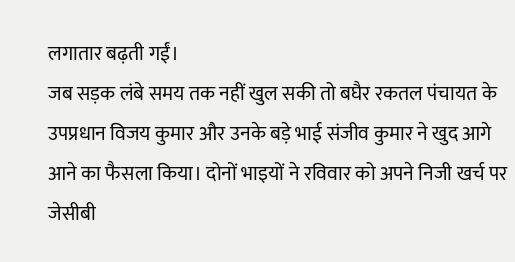लगातार बढ़ती गईं।
जब सड़क लंबे समय तक नहीं खुल सकी तो बघैर रकतल पंचायत के उपप्रधान विजय कुमार और उनके बड़े भाई संजीव कुमार ने खुद आगे आने का फैसला किया। दोनों भाइयों ने रविवार को अपने निजी खर्च पर जेसीबी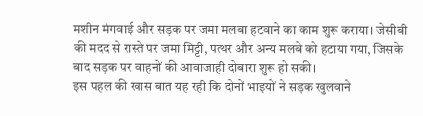मशीन मंगवाई और सड़क पर जमा मलबा हटवाने का काम शुरू कराया। जेसीबी की मदद से रास्ते पर जमा मिट्टी, पत्थर और अन्य मलबे को हटाया गया, जिसके बाद सड़क पर वाहनों की आवाजाही दोबारा शुरू हो सकी।
इस पहल की खास बात यह रही कि दोनों भाइयों ने सड़क खुलवाने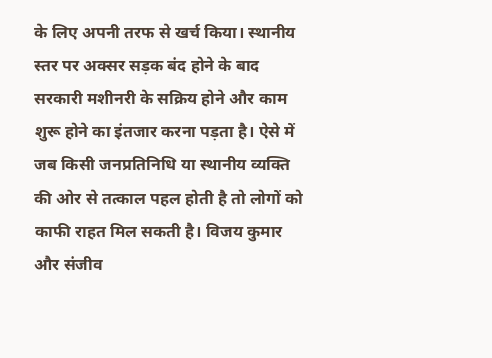के लिए अपनी तरफ से खर्च किया। स्थानीय स्तर पर अक्सर सड़क बंद होने के बाद सरकारी मशीनरी के सक्रिय होने और काम शुरू होने का इंतजार करना पड़ता है। ऐसे में जब किसी जनप्रतिनिधि या स्थानीय व्यक्ति की ओर से तत्काल पहल होती है तो लोगों को काफी राहत मिल सकती है। विजय कुमार और संजीव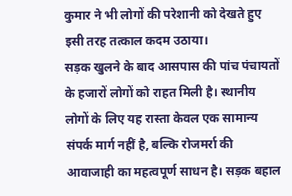कुमार ने भी लोगों की परेशानी को देखते हुए इसी तरह तत्काल कदम उठाया।
सड़क खुलने के बाद आसपास की पांच पंचायतों के हजारों लोगों को राहत मिली है। स्थानीय लोगों के लिए यह रास्ता केवल एक सामान्य संपर्क मार्ग नहीं है, बल्कि रोजमर्रा की आवाजाही का महत्वपूर्ण साधन है। सड़क बहाल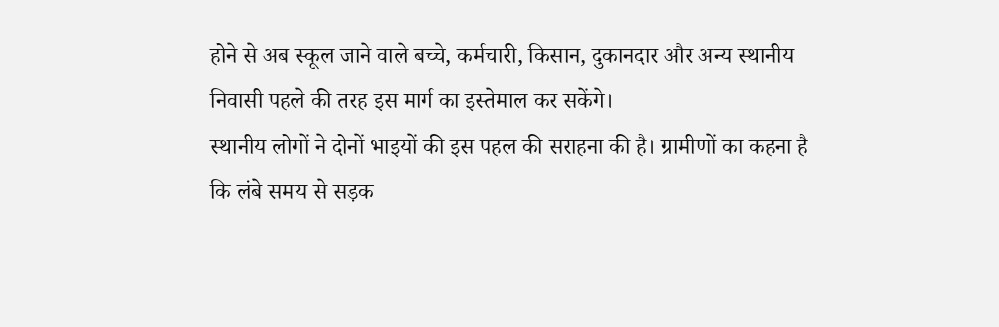होने से अब स्कूल जाने वाले बच्चे, कर्मचारी, किसान, दुकानदार और अन्य स्थानीय निवासी पहले की तरह इस मार्ग का इस्तेमाल कर सकेंगे।
स्थानीय लोगों ने दोनों भाइयों की इस पहल की सराहना की है। ग्रामीणों का कहना है कि लंबे समय से सड़क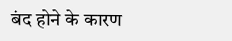बंद होने के कारण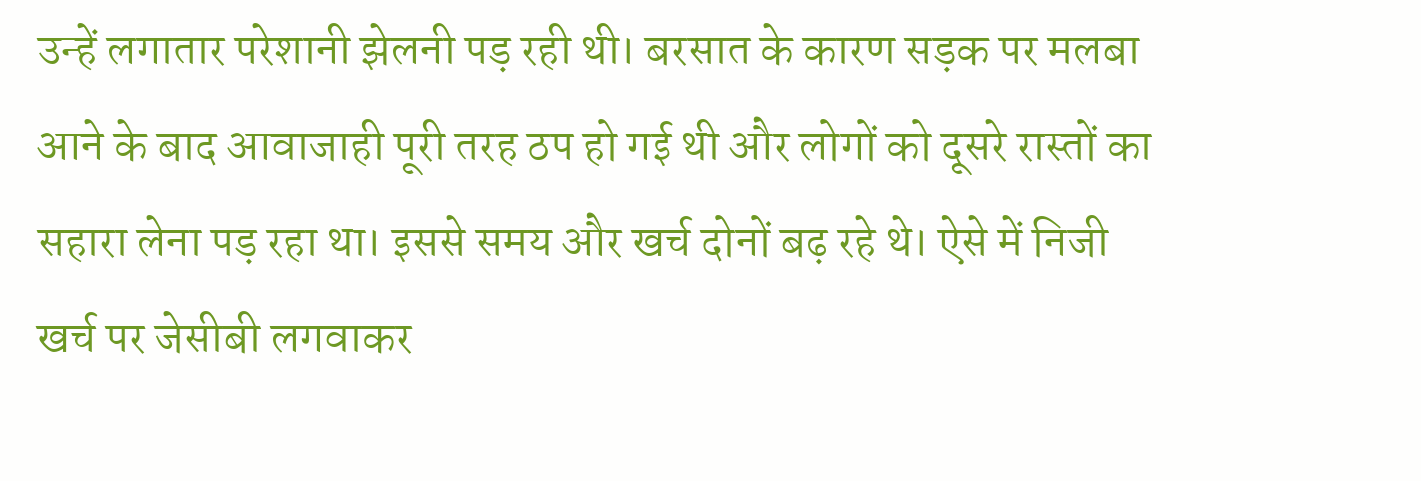उन्हें लगातार परेशानी झेलनी पड़ रही थी। बरसात के कारण सड़क पर मलबा आने के बाद आवाजाही पूरी तरह ठप हो गई थी और लोगों को दूसरे रास्तों का सहारा लेना पड़ रहा था। इससे समय और खर्च दोनों बढ़ रहे थे। ऐसे में निजी खर्च पर जेसीबी लगवाकर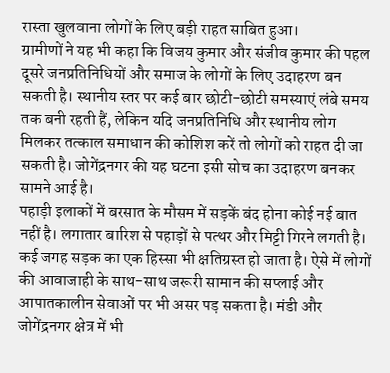रास्ता खुलवाना लोगों के लिए बड़ी राहत साबित हुआ।
ग्रामीणों ने यह भी कहा कि विजय कुमार और संजीव कुमार की पहल दूसरे जनप्रतिनिधियों और समाज के लोगों के लिए उदाहरण बन सकती है। स्थानीय स्तर पर कई बार छोटी-छोटी समस्याएं लंबे समय तक बनी रहती हैं, लेकिन यदि जनप्रतिनिधि और स्थानीय लोग मिलकर तत्काल समाधान की कोशिश करें तो लोगों को राहत दी जा सकती है। जोगेंद्रनगर की यह घटना इसी सोच का उदाहरण बनकर सामने आई है।
पहाड़ी इलाकों में बरसात के मौसम में सड़कें बंद होना कोई नई बात नहीं है। लगातार बारिश से पहाड़ों से पत्थर और मिट्टी गिरने लगती है। कई जगह सड़क का एक हिस्सा भी क्षतिग्रस्त हो जाता है। ऐसे में लोगों की आवाजाही के साथ-साथ जरूरी सामान की सप्लाई और आपातकालीन सेवाओं पर भी असर पड़ सकता है। मंडी और जोगेंद्रनगर क्षेत्र में भी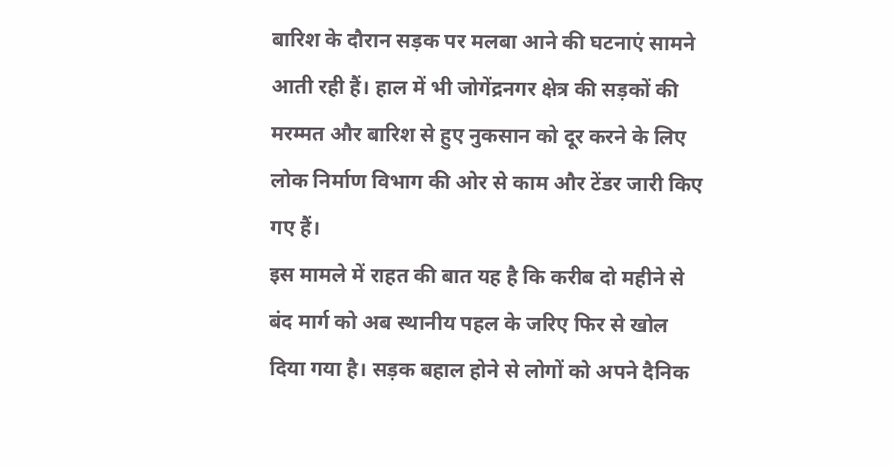बारिश के दौरान सड़क पर मलबा आने की घटनाएं सामने आती रही हैं। हाल में भी जोगेंद्रनगर क्षेत्र की सड़कों की मरम्मत और बारिश से हुए नुकसान को दूर करने के लिए लोक निर्माण विभाग की ओर से काम और टेंडर जारी किए गए हैं।
इस मामले में राहत की बात यह है कि करीब दो महीने से बंद मार्ग को अब स्थानीय पहल के जरिए फिर से खोल दिया गया है। सड़क बहाल होने से लोगों को अपने दैनिक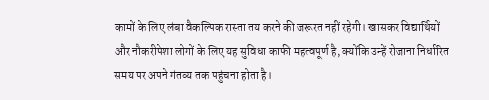कामों के लिए लंबा वैकल्पिक रास्ता तय करने की जरूरत नहीं रहेगी। खासकर विद्यार्थियों और नौकरीपेशा लोगों के लिए यह सुविधा काफी महत्वपूर्ण है, क्योंकि उन्हें रोजाना निर्धारित समय पर अपने गंतव्य तक पहुंचना होता है।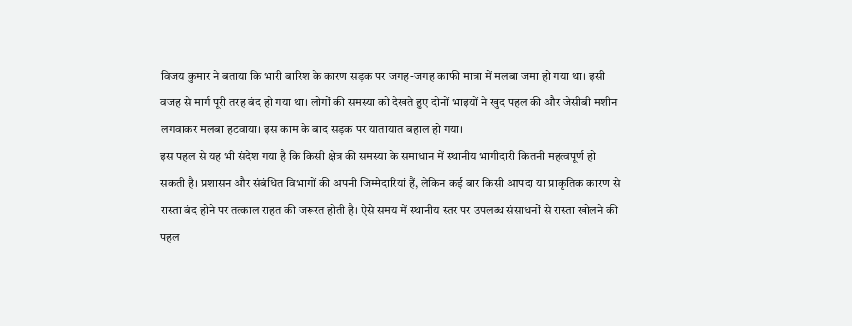विजय कुमार ने बताया कि भारी बारिश के कारण सड़क पर जगह-जगह काफी मात्रा में मलबा जमा हो गया था। इसी वजह से मार्ग पूरी तरह बंद हो गया था। लोगों की समस्या को देखते हुए दोनों भाइयों ने खुद पहल की और जेसीबी मशीन लगवाकर मलबा हटवाया। इस काम के बाद सड़क पर यातायात बहाल हो गया।
इस पहल से यह भी संदेश गया है कि किसी क्षेत्र की समस्या के समाधान में स्थानीय भागीदारी कितनी महत्वपूर्ण हो सकती है। प्रशासन और संबंधित विभागों की अपनी जिम्मेदारियां हैं, लेकिन कई बार किसी आपदा या प्राकृतिक कारण से रास्ता बंद होने पर तत्काल राहत की जरूरत होती है। ऐसे समय में स्थानीय स्तर पर उपलब्ध संसाधनों से रास्ता खोलने की पहल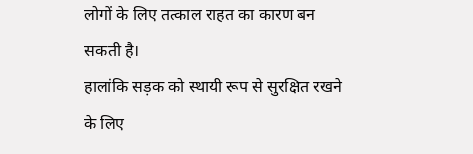लोगों के लिए तत्काल राहत का कारण बन सकती है।
हालांकि सड़क को स्थायी रूप से सुरक्षित रखने के लिए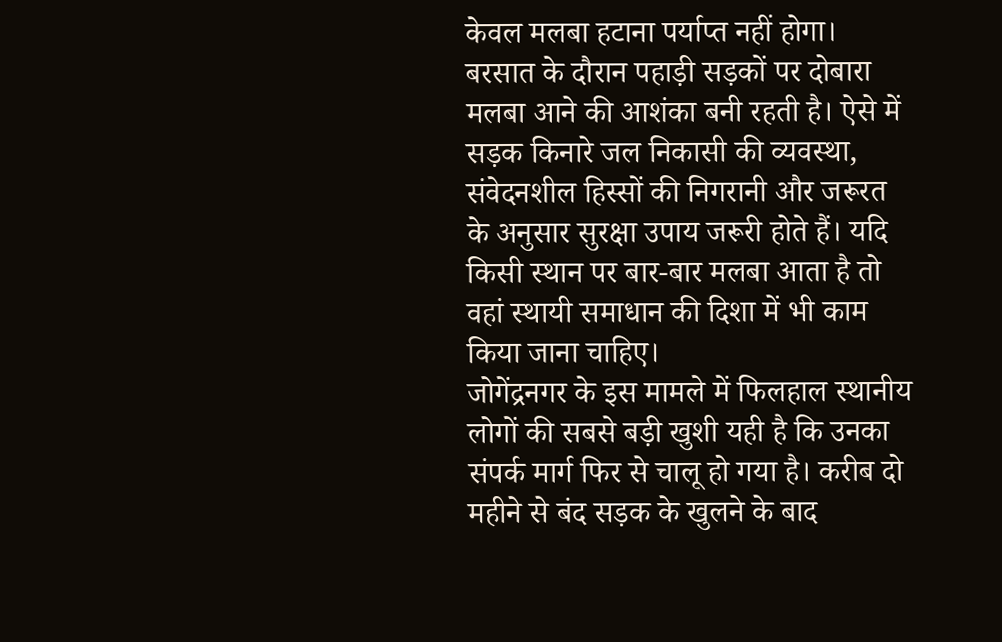केवल मलबा हटाना पर्याप्त नहीं होगा। बरसात के दौरान पहाड़ी सड़कों पर दोबारा मलबा आने की आशंका बनी रहती है। ऐसे में सड़क किनारे जल निकासी की व्यवस्था, संवेदनशील हिस्सों की निगरानी और जरूरत के अनुसार सुरक्षा उपाय जरूरी होते हैं। यदि किसी स्थान पर बार-बार मलबा आता है तो वहां स्थायी समाधान की दिशा में भी काम किया जाना चाहिए।
जोगेंद्रनगर के इस मामले में फिलहाल स्थानीय लोगों की सबसे बड़ी खुशी यही है कि उनका संपर्क मार्ग फिर से चालू हो गया है। करीब दो महीने से बंद सड़क के खुलने के बाद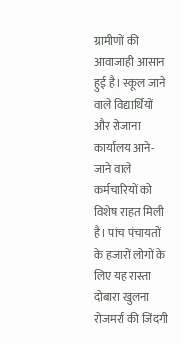ग्रामीणों की आवाजाही आसान हुई है। स्कूल जाने वाले विद्यार्थियों और रोजाना कार्यालय आने-जाने वाले कर्मचारियों को विशेष राहत मिली है। पांच पंचायतों के हजारों लोगों के लिए यह रास्ता दोबारा खुलना रोजमर्रा की जिंदगी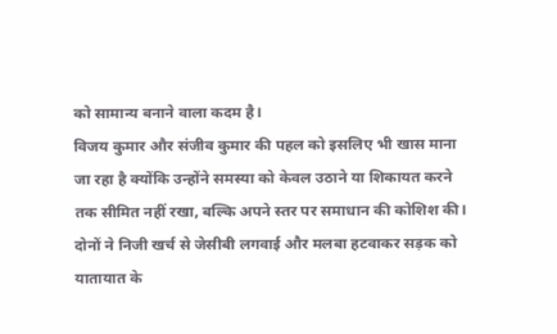को सामान्य बनाने वाला कदम है।
विजय कुमार और संजीव कुमार की पहल को इसलिए भी खास माना जा रहा है क्योंकि उन्होंने समस्या को केवल उठाने या शिकायत करने तक सीमित नहीं रखा, बल्कि अपने स्तर पर समाधान की कोशिश की। दोनों ने निजी खर्च से जेसीबी लगवाई और मलबा हटवाकर सड़क को यातायात के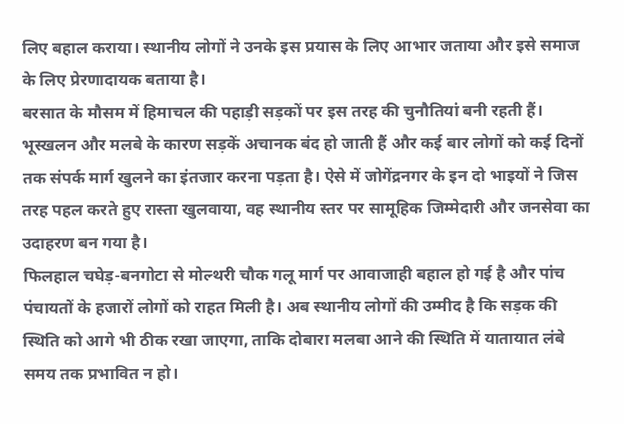लिए बहाल कराया। स्थानीय लोगों ने उनके इस प्रयास के लिए आभार जताया और इसे समाज के लिए प्रेरणादायक बताया है।
बरसात के मौसम में हिमाचल की पहाड़ी सड़कों पर इस तरह की चुनौतियां बनी रहती हैं। भूस्खलन और मलबे के कारण सड़कें अचानक बंद हो जाती हैं और कई बार लोगों को कई दिनों तक संपर्क मार्ग खुलने का इंतजार करना पड़ता है। ऐसे में जोगेंद्रनगर के इन दो भाइयों ने जिस तरह पहल करते हुए रास्ता खुलवाया, वह स्थानीय स्तर पर सामूहिक जिम्मेदारी और जनसेवा का उदाहरण बन गया है।
फिलहाल चघेड़-बनगोटा से मोल्थरी चौक गलू मार्ग पर आवाजाही बहाल हो गई है और पांच पंचायतों के हजारों लोगों को राहत मिली है। अब स्थानीय लोगों की उम्मीद है कि सड़क की स्थिति को आगे भी ठीक रखा जाएगा, ताकि दोबारा मलबा आने की स्थिति में यातायात लंबे समय तक प्रभावित न हो।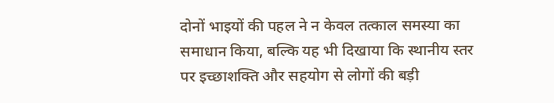दोनों भाइयों की पहल ने न केवल तत्काल समस्या का समाधान किया, बल्कि यह भी दिखाया कि स्थानीय स्तर पर इच्छाशक्ति और सहयोग से लोगों की बड़ी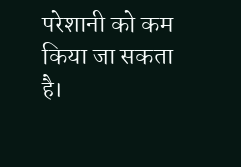परेशानी को कम किया जा सकता है।